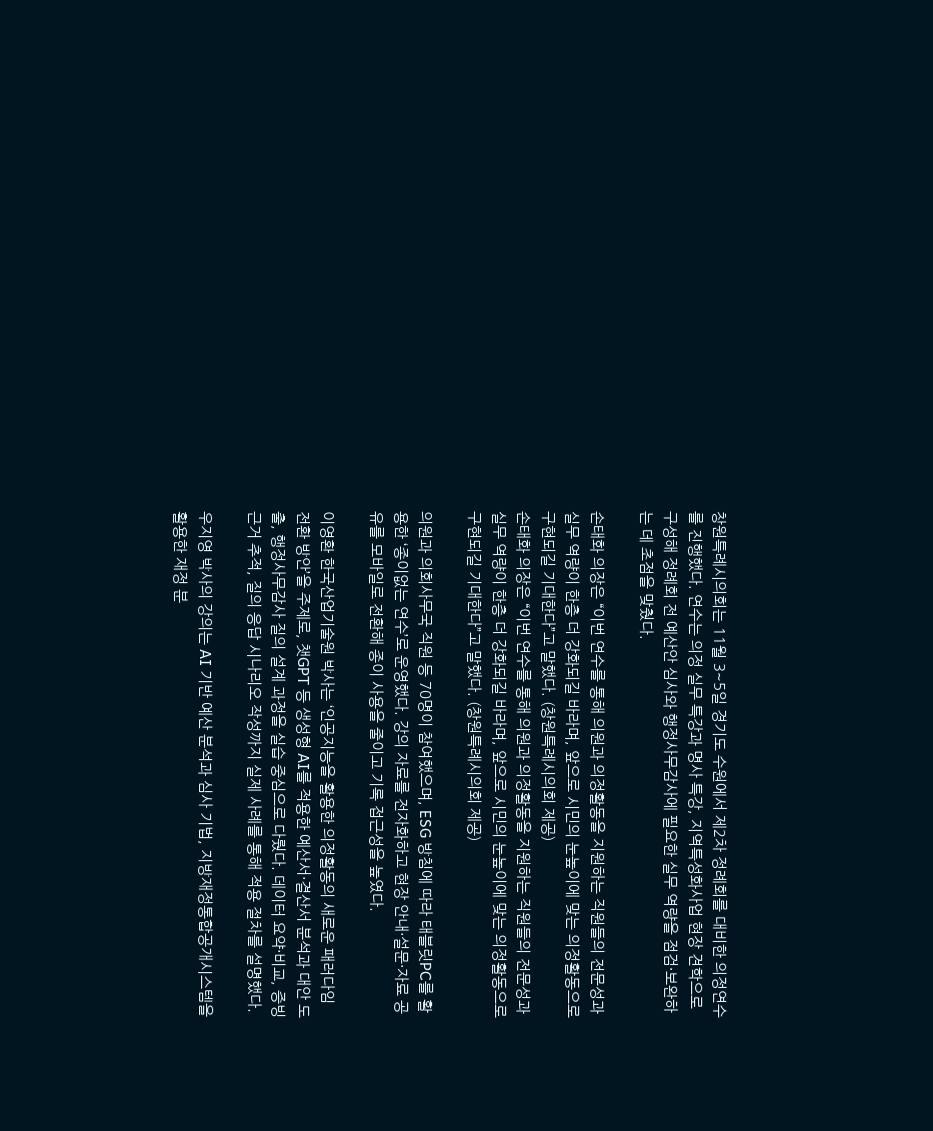창원특례시의회는 11월 3~5일 경기도 수원에서 제2차 정례회를 대비한 의정연수를 진행했다. 연수는 의정 실무 특강과 명사 특강, 지역특성화사업 현장 견학으로 구성해 정례회 전 예산안 심사와 행정사무감사에 필요한 실무 역량을 점검·보완하는 데 초점을 맞췄다.

손태화 의장은 “이번 연수를 통해 의원과 의정활동을 지원하는 직원들의 전문성과 실무 역량이 한층 더 강화되길 바라며, 앞으로 시민의 눈높이에 맞는 의정활동으로 구현되길 기대한다”고 말했다. (창원특례시의회 제공)
손태화 의장은 “이번 연수를 통해 의원과 의정활동을 지원하는 직원들의 전문성과 실무 역량이 한층 더 강화되길 바라며, 앞으로 시민의 눈높이에 맞는 의정활동으로 구현되길 기대한다”고 말했다. (창원특례시의회 제공)

의원과 의회사무국 직원 등 70명이 참여했으며, ESG 방침에 따라 태블릿PC를 활용한 ‘종이없는 연수’로 운영했다. 강의 자료를 전자화하고 현장 안내·설문·자료 공유를 모바일로 전환해 종이 사용을 줄이고 기록 접근성을 높였다.

이영환 한국산업기술원 박사는 ‘인공지능을 활용한 의정활동의 새로운 패러다임 전환 방안’을 주제로, 챗GPT 등 생성형 AI를 적용한 예산서·결산서 분석과 대안 도출, 행정사무감사 질의 설계 과정을 실습 중심으로 다뤘다. 데이터 요약·비교, 증빙 근거 추적, 질의 응답 시나리오 작성까지 실제 사례를 통해 적용 절차를 설명했다.

우지영 박사의 강의는 AI 기반 예산 분석과 심사 기법, 지방재정통합공개시스템을 활용한 재정 분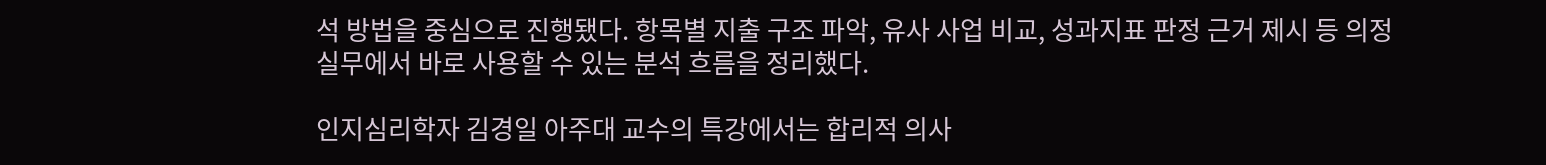석 방법을 중심으로 진행됐다. 항목별 지출 구조 파악, 유사 사업 비교, 성과지표 판정 근거 제시 등 의정 실무에서 바로 사용할 수 있는 분석 흐름을 정리했다.

인지심리학자 김경일 아주대 교수의 특강에서는 합리적 의사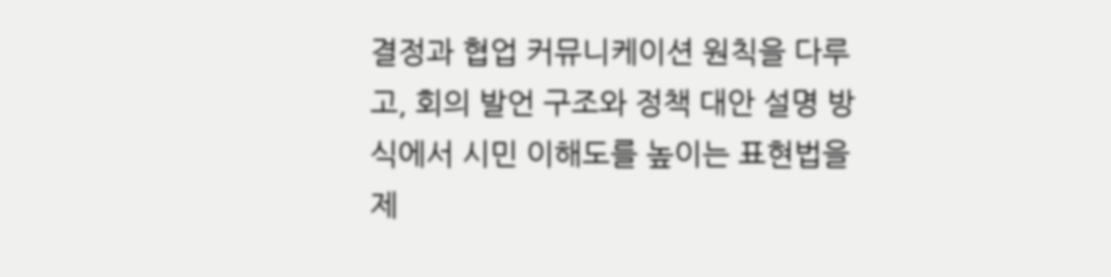결정과 협업 커뮤니케이션 원칙을 다루고, 회의 발언 구조와 정책 대안 설명 방식에서 시민 이해도를 높이는 표현법을 제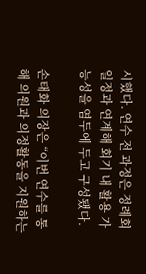시했다. 연수 전 과정은 정례회 일정과 연계해 회기 내 활용 가능성을 염두에 두고 구성됐다.

손태화 의장은 “이번 연수를 통해 의원과 의정활동을 지원하는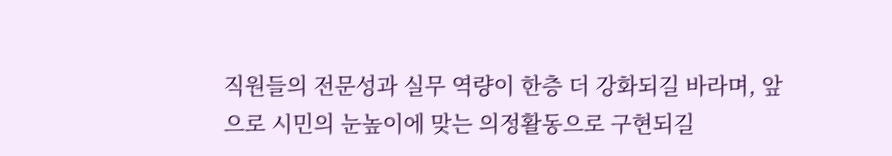직원들의 전문성과 실무 역량이 한층 더 강화되길 바라며, 앞으로 시민의 눈높이에 맞는 의정활동으로 구현되길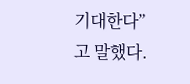기대한다”고 말했다.